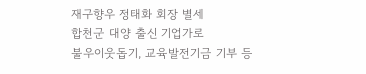재구향우 정태화 회장 별세
합천군 대양 출신 기업가로
불우이웃돕기, 교육발전기금 기부 등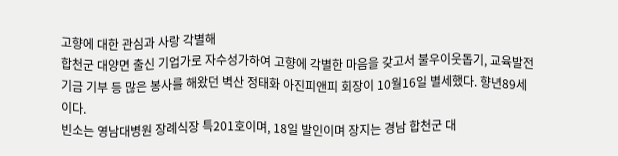고향에 대한 관심과 사랑 각별해
합천군 대양면 출신 기업가로 자수성가하여 고향에 각별한 마음을 갖고서 불우이웃돕기, 교육발전기금 기부 등 많은 봉사를 해왔던 벽산 정태화 아진피앤피 회장이 10월16일 별세했다. 향년89세이다.
빈소는 영남대병원 장례식장 특201호이며, 18일 발인이며 장지는 경남 합천군 대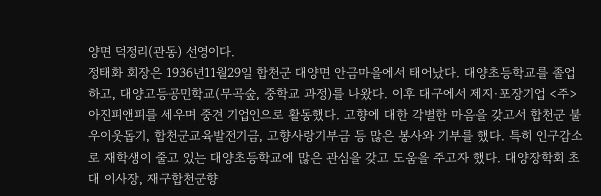양면 덕정리(관동) 선영이다.
정태화 회장은 1936년11월29일 합천군 대양면 안금마을에서 태어났다. 대양초등학교를 졸업하고, 대양고등공민학교(무곡숲, 중학교 과정)를 나왔다. 이후 대구에서 제지·포장기업 <주>아진피앤피를 세우며 중견 기업인으로 활동했다. 고향에 대한 각별한 마음을 갖고서 합천군 불우이웃돕기, 합천군교육발전기금, 고향사랑기부금 등 많은 봉사와 기부를 했다. 특히 인구감소로 재학생이 줄고 있는 대양초등학교에 많은 관심을 갖고 도움을 주고자 했다. 대양장학회 초대 이사장, 재구합천군향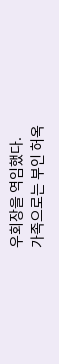우회장을 역임했다.
가족으로는 부인 허옥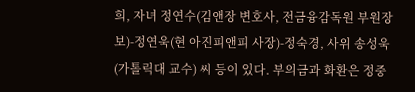희, 자녀 정연수(김앤장 변호사, 전금융감독원 부원장보)-정연욱(현 아진피앤피 사장)-정숙경, 사위 송성욱(가톨릭대 교수) 씨 등이 있다. 부의금과 화환은 정중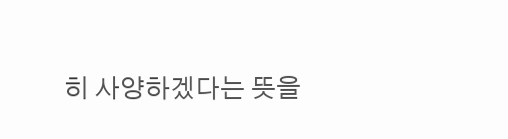히 사양하겠다는 뜻을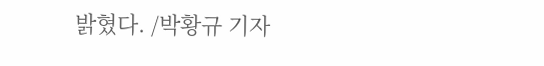밝혔다. /박황규 기자